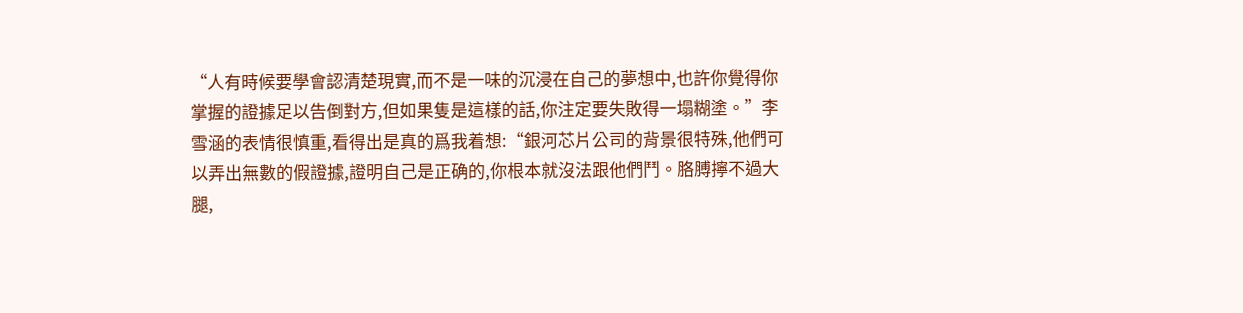“人有時候要學會認清楚現實,而不是一味的沉浸在自己的夢想中,也許你覺得你掌握的證據足以告倒對方,但如果隻是這樣的話,你注定要失敗得一塌糊塗。”李雪涵的表情很慎重,看得出是真的爲我着想:“銀河芯片公司的背景很特殊,他們可以弄出無數的假證據,證明自己是正确的,你根本就沒法跟他們鬥。胳膊擰不過大腿,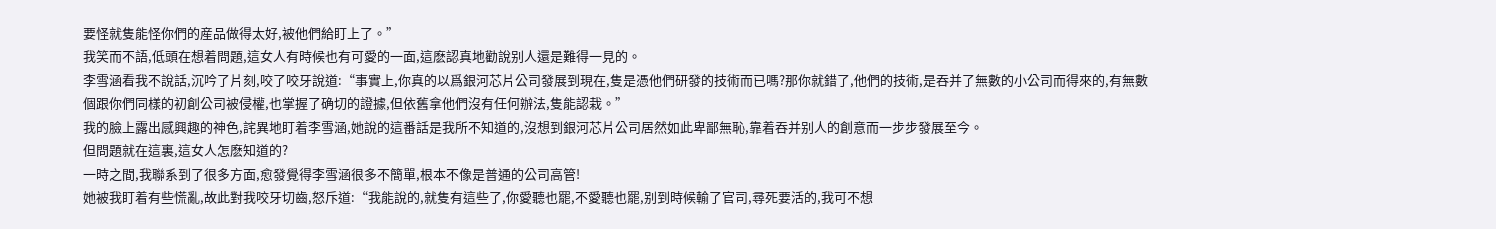要怪就隻能怪你們的産品做得太好,被他們給盯上了。”
我笑而不語,低頭在想着問題,這女人有時候也有可愛的一面,這麽認真地勸說别人還是難得一見的。
李雪涵看我不說話,沉吟了片刻,咬了咬牙說道:“事實上,你真的以爲銀河芯片公司發展到現在,隻是憑他們研發的技術而已嗎?那你就錯了,他們的技術,是吞并了無數的小公司而得來的,有無數個跟你們同樣的初創公司被侵權,也掌握了确切的證據,但依舊拿他們沒有任何辦法,隻能認栽。”
我的臉上露出感興趣的神色,詫異地盯着李雪涵,她說的這番話是我所不知道的,沒想到銀河芯片公司居然如此卑鄙無恥,靠着吞并别人的創意而一步步發展至今。
但問題就在這裏,這女人怎麽知道的?
一時之間,我聯系到了很多方面,愈發覺得李雪涵很多不簡單,根本不像是普通的公司高管!
她被我盯着有些慌亂,故此對我咬牙切齒,怒斥道:“我能說的,就隻有這些了,你愛聽也罷,不愛聽也罷,别到時候輸了官司,尋死要活的,我可不想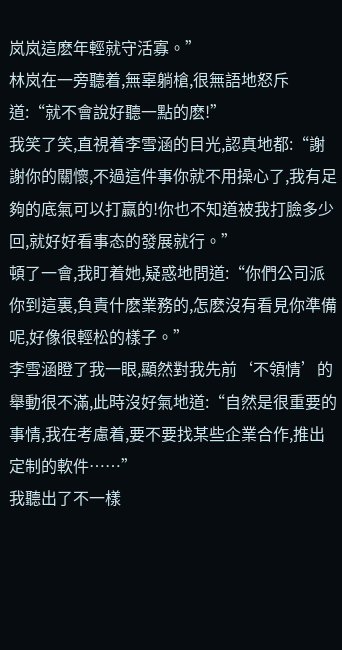岚岚這麽年輕就守活寡。”
林岚在一旁聽着,無辜躺槍,很無語地怒斥道:“就不會說好聽一點的麽!”
我笑了笑,直視着李雪涵的目光,認真地都:“謝謝你的關懷,不過這件事你就不用操心了,我有足夠的底氣可以打赢的!你也不知道被我打臉多少回,就好好看事态的發展就行。”
頓了一會,我盯着她,疑惑地問道:“你們公司派你到這裏,負責什麽業務的,怎麽沒有看見你準備呢,好像很輕松的樣子。”
李雪涵瞪了我一眼,顯然對我先前‘不領情’的舉動很不滿,此時沒好氣地道:“自然是很重要的事情,我在考慮着,要不要找某些企業合作,推出定制的軟件……”
我聽出了不一樣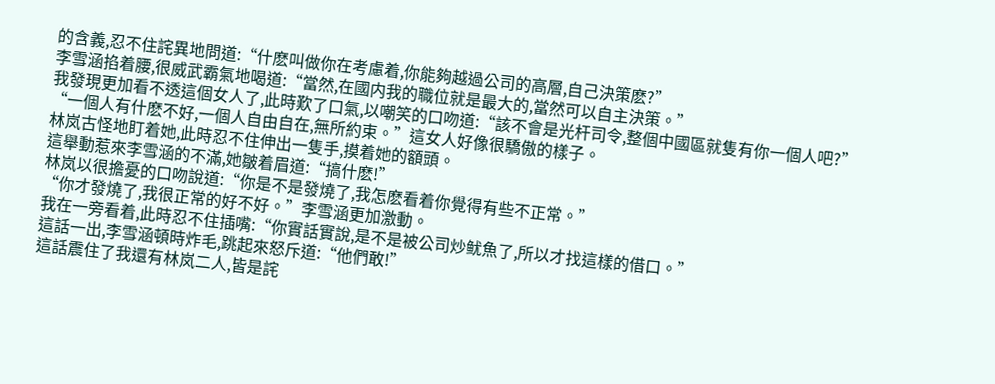的含義,忍不住詫異地問道:“什麽叫做你在考慮着,你能夠越過公司的高層,自己決策麽?”
李雪涵掐着腰,很威武霸氣地喝道:“當然,在國内我的職位就是最大的,當然可以自主決策。”
我發現更加看不透這個女人了,此時歎了口氣,以嘲笑的口吻道:“該不會是光杆司令,整個中國區就隻有你一個人吧?”
“一個人有什麽不好,一個人自由自在,無所約束。”這女人好像很驕傲的樣子。
林岚古怪地盯着她,此時忍不住伸出一隻手,摸着她的額頭。
這舉動惹來李雪涵的不滿,她皺着眉道:“搞什麽!”
林岚以很擔憂的口吻說道:“你是不是發燒了,我怎麽看着你覺得有些不正常。”
“你才發燒了,我很正常的好不好。”李雪涵更加激動。
我在一旁看着,此時忍不住插嘴:“你實話實說,是不是被公司炒鱿魚了,所以才找這樣的借口。”
這話一出,李雪涵頓時炸毛,跳起來怒斥道:“他們敢!”
這話震住了我還有林岚二人,皆是詫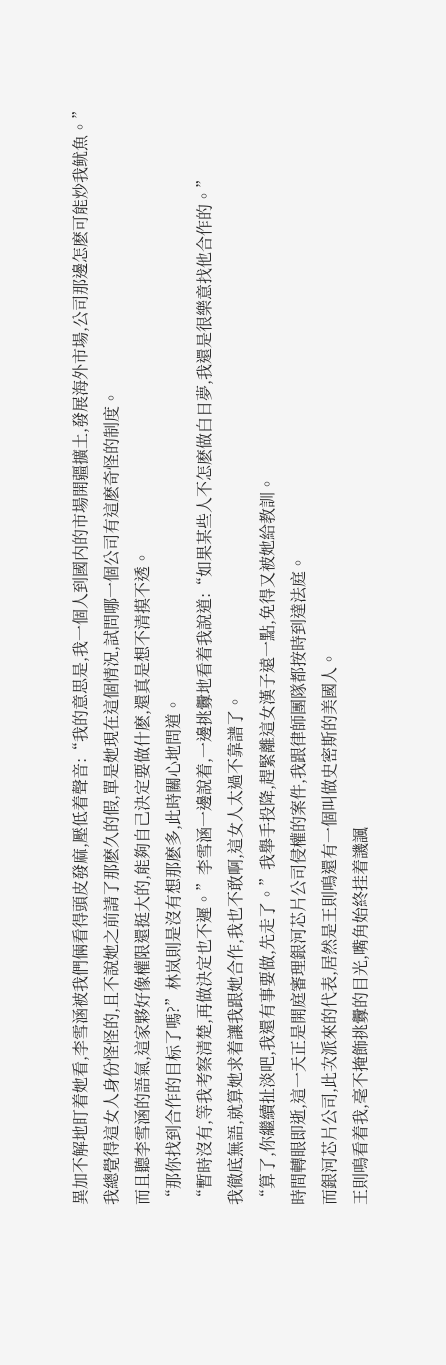異加不解地盯着她看,李雪涵被我們倆看得頭皮發麻,壓低着聲音:“我的意思是,我一個人到國内的市場開疆擴土,發展海外市場,公司那邊怎麽可能炒我鱿魚。”
我總覺得這女人身份怪怪的,且不說她之前請了那麽久的假,單是她現在這個情況,試問哪一個公司有這麽奇怪的制度。
而且聽李雪涵的語氣,這家夥好像權限還挺大的,能夠自己決定要做什麽,還真是想不清摸不透。
“那你找到合作的目标了嗎?”林岚則是沒有想那麽多,此時關心地問道。
“暫時沒有,等我考察清楚,再做決定也不遲。”李雪涵一邊說着,一邊挑釁地看着我說道:“如果某些人不怎麽做白日夢,我還是很樂意找他合作的。”
我徹底無語,就算她求着讓我跟她合作,我也不敢啊,這女人太過不靠譜了。
“算了,你繼續扯淡吧,我還有事要做,先走了。”我舉手投降,趕緊離這女漢子遠一點,免得又被她給教訓。
時間轉眼即逝,這一天正是開庭審理銀河芯片公司侵權的案件,我跟律師團隊都按時到達法庭。
而銀河芯片公司,此次派來的代表,居然是王則鳴還有一個叫做史密斯的美國人。
王則鳴看着我,毫不掩飾挑釁的目光,嘴角始終挂着譏諷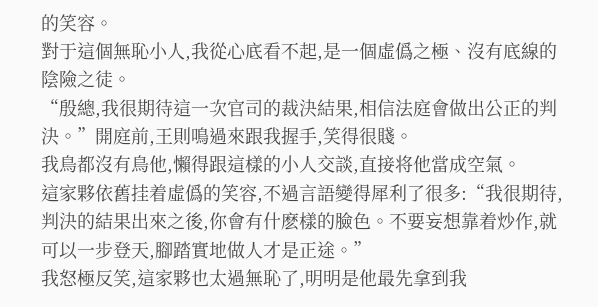的笑容。
對于這個無恥小人,我從心底看不起,是一個虛僞之極、沒有底線的陰險之徒。
“殷總,我很期待這一次官司的裁決結果,相信法庭會做出公正的判決。”開庭前,王則鳴過來跟我握手,笑得很賤。
我鳥都沒有鳥他,懶得跟這樣的小人交談,直接将他當成空氣。
這家夥依舊挂着虛僞的笑容,不過言語變得犀利了很多:“我很期待,判決的結果出來之後,你會有什麽樣的臉色。不要妄想靠着炒作,就可以一步登天,腳踏實地做人才是正途。”
我怒極反笑,這家夥也太過無恥了,明明是他最先拿到我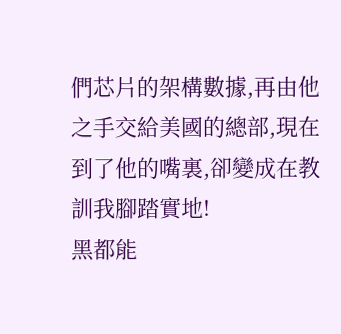們芯片的架構數據,再由他之手交給美國的總部,現在到了他的嘴裏,卻變成在教訓我腳踏實地!
黑都能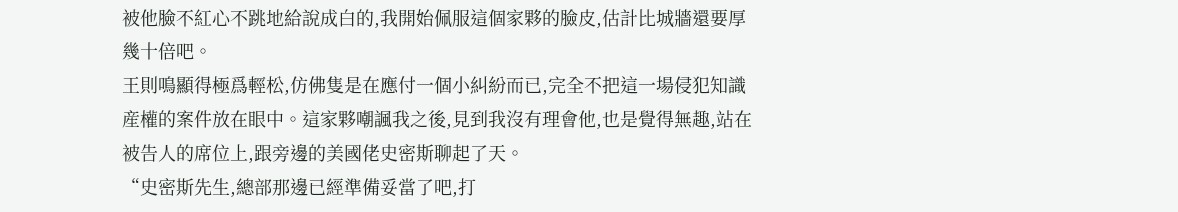被他臉不紅心不跳地給說成白的,我開始佩服這個家夥的臉皮,估計比城牆還要厚幾十倍吧。
王則鳴顯得極爲輕松,仿佛隻是在應付一個小糾紛而已,完全不把這一場侵犯知識産權的案件放在眼中。這家夥嘲諷我之後,見到我沒有理會他,也是覺得無趣,站在被告人的席位上,跟旁邊的美國佬史密斯聊起了天。
“史密斯先生,總部那邊已經準備妥當了吧,打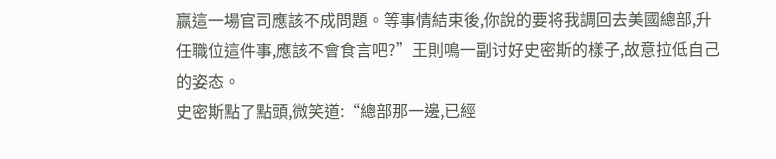赢這一場官司應該不成問題。等事情結束後,你說的要将我調回去美國總部,升任職位這件事,應該不會食言吧?”王則鳴一副讨好史密斯的樣子,故意拉低自己的姿态。
史密斯點了點頭,微笑道:“總部那一邊,已經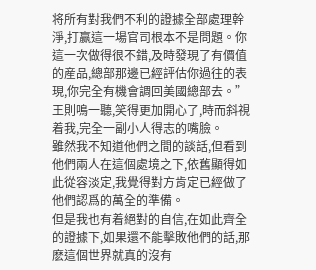将所有對我們不利的證據全部處理幹淨,打赢這一場官司根本不是問題。你這一次做得很不錯,及時發現了有價值的産品,總部那邊已經評估你過往的表現,你完全有機會調回美國總部去。”
王則鳴一聽,笑得更加開心了,時而斜視着我,完全一副小人得志的嘴臉。
雖然我不知道他們之間的談話,但看到他們兩人在這個處境之下,依舊顯得如此從容淡定,我覺得對方肯定已經做了他們認爲的萬全的準備。
但是我也有着絕對的自信,在如此齊全的證據下,如果還不能擊敗他們的話,那麽這個世界就真的沒有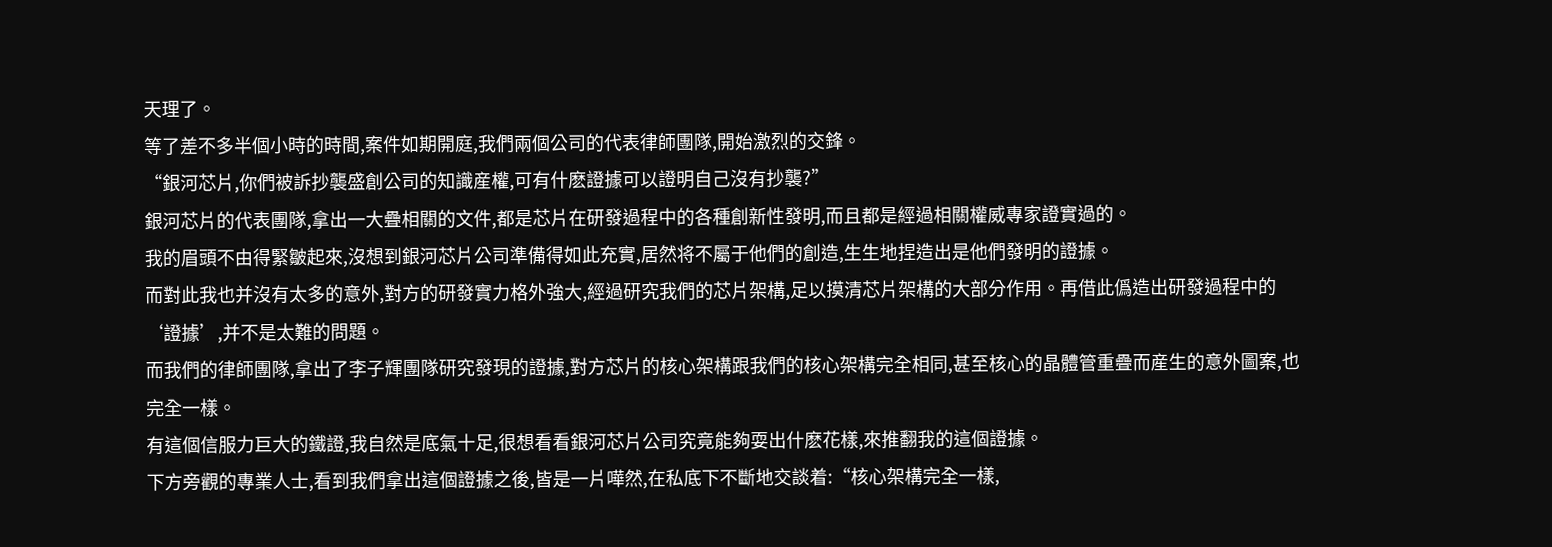天理了。
等了差不多半個小時的時間,案件如期開庭,我們兩個公司的代表律師團隊,開始激烈的交鋒。
“銀河芯片,你們被訴抄襲盛創公司的知識産權,可有什麽證據可以證明自己沒有抄襲?”
銀河芯片的代表團隊,拿出一大疊相關的文件,都是芯片在研發過程中的各種創新性發明,而且都是經過相關權威專家證實過的。
我的眉頭不由得緊皺起來,沒想到銀河芯片公司準備得如此充實,居然将不屬于他們的創造,生生地捏造出是他們發明的證據。
而對此我也并沒有太多的意外,對方的研發實力格外強大,經過研究我們的芯片架構,足以摸清芯片架構的大部分作用。再借此僞造出研發過程中的‘證據’,并不是太難的問題。
而我們的律師團隊,拿出了李子輝團隊研究發現的證據,對方芯片的核心架構跟我們的核心架構完全相同,甚至核心的晶體管重疊而産生的意外圖案,也完全一樣。
有這個信服力巨大的鐵證,我自然是底氣十足,很想看看銀河芯片公司究竟能夠耍出什麽花樣,來推翻我的這個證據。
下方旁觀的專業人士,看到我們拿出這個證據之後,皆是一片嘩然,在私底下不斷地交談着:“核心架構完全一樣,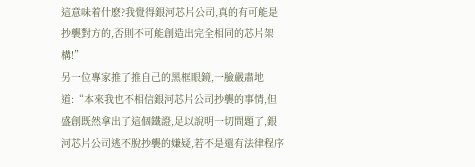這意味着什麽?我覺得銀河芯片公司,真的有可能是抄襲對方的,否則不可能創造出完全相同的芯片架構!”
另一位專家推了推自己的黑框眼鏡,一臉嚴肅地道:“本來我也不相信銀河芯片公司抄襲的事情,但盛創既然拿出了這個鐵證,足以說明一切問題了,銀河芯片公司逃不脫抄襲的嫌疑,若不是還有法律程序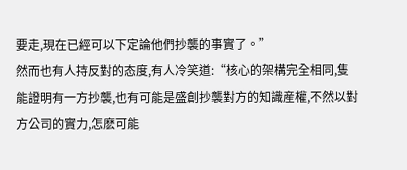要走,現在已經可以下定論他們抄襲的事實了。”
然而也有人持反對的态度,有人冷笑道:“核心的架構完全相同,隻能證明有一方抄襲,也有可能是盛創抄襲對方的知識産權,不然以對方公司的實力,怎麽可能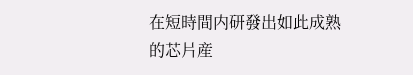在短時間内研發出如此成熟的芯片産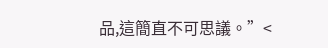品,這簡直不可思議。”<